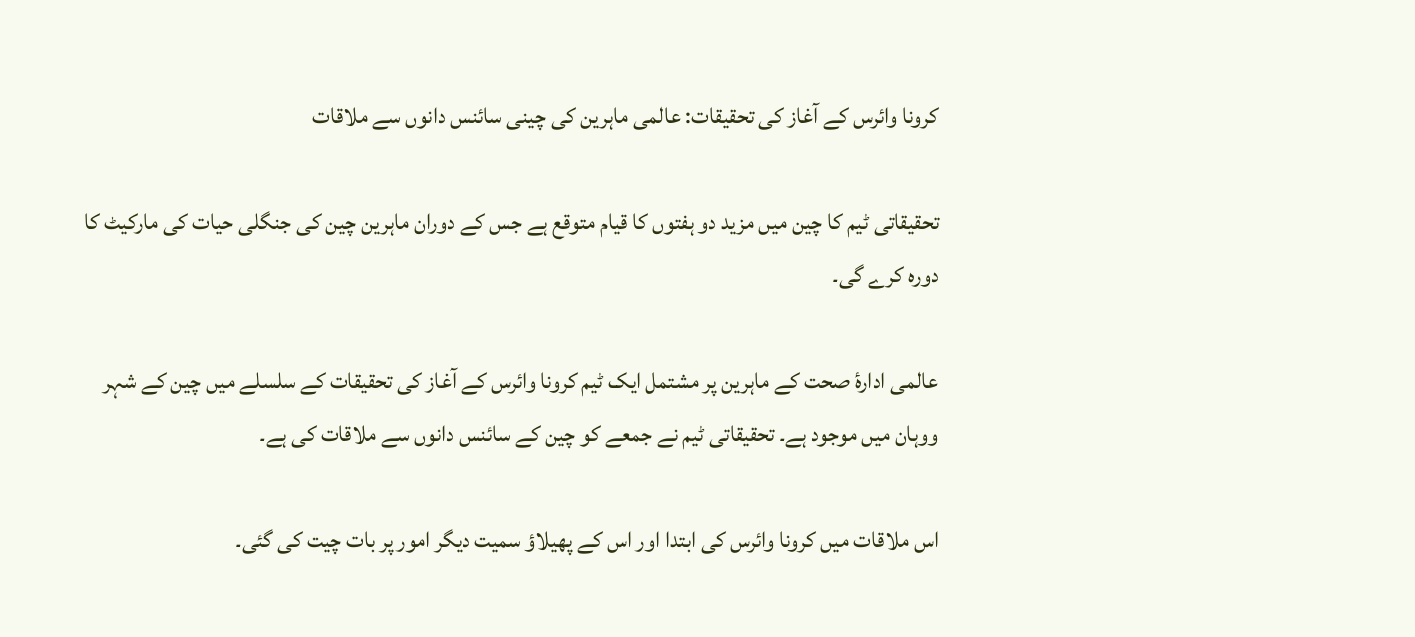کرونا وائرس کے آغاز کی تحقیقات: عالمی ماہرین کی چینی سائنس دانوں سے ملاقات

تحقیقاتی ٹیم کا چین میں مزید دو ہفتوں کا قیام متوقع ہے جس کے دوران ماہرین چین کی جنگلی حیات کی مارکیٹ کا دورہ کرے گی۔

عالمی ادارۂ صحت کے ماہرین پر مشتمل ایک ٹیم کرونا وائرس کے آغاز کی تحقیقات کے سلسلے میں چین کے شہر ووہان میں موجود ہے۔ تحقیقاتی ٹیم نے جمعے کو چین کے سائنس دانوں سے ملاقات کی ہے۔

اس ملاقات میں کرونا وائرس کی ابتدا اور اس کے پھیلاؤ سمیت دیگر امور پر بات چیت کی گئی۔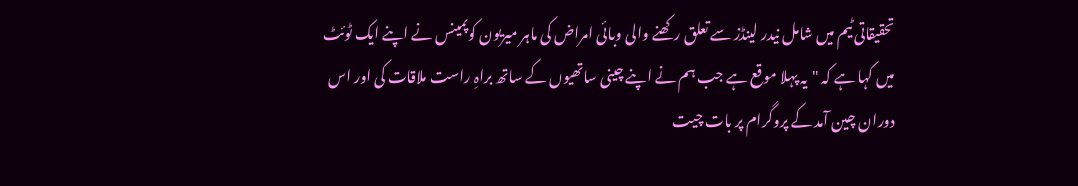تحقیقاتی ٹیم میں شامل نیدر لینڈز سے تعلق رکھنے والی وبائی امراض کی ماہر میریون کوپمینس نے اپنے ایک ٹوئٹ میں کہا ہے کہ "یہ پہلا موقع ہے جب ہم نے اپنے چینی ساتھیوں کے ساتھ براہِ راست ملاقات کی اور اس دوران چین آمد کے پروگرام پر بات چیت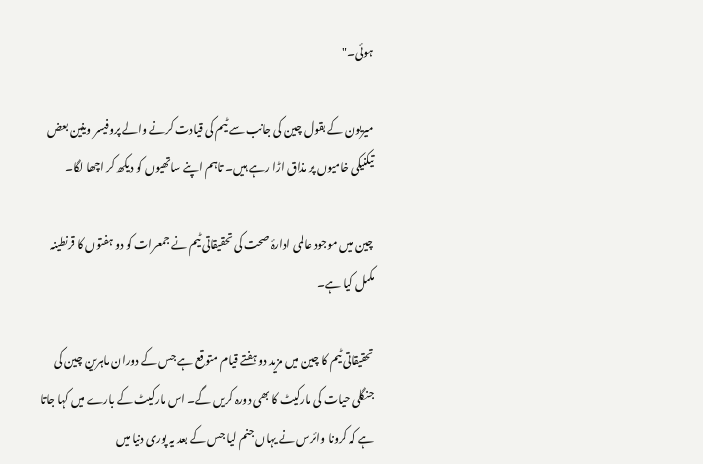ہوئی۔"

میریون کے بقول چین کی جانب سے ٹیم کی قیادت کرنے والے پروفیسر وینین بعض تیکنیکی خامیوں پر مذاق اڑا رہے ہیں۔ تاہم اپنے ساتھیوں کو دیکھ کر اچھا لگا۔

چین میں موجود عالمی ادارۂ صحت کی تحقیقاتی ٹیم نے جمعرات کو دو ہفتوں کا قرنطینہ مکمل کیا ہے۔

تحقیقاتی ٹیم کا چین میں مزید دو ہفتے قیام متوقع ہے جس کے دوران ماہرین چین کی جنگلی حیات کی مارکیٹ کا بھی دورہ کریں گے۔ اس مارکیٹ کے بارے میں کہا جاتا ہے کہ کرونا وائرس نے یہاں جنم لیا جس کے بعد یہ پوری دنیا میں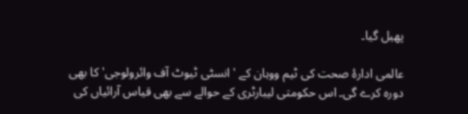پھیل گیا۔

عالمی ادارۂ صحت کی ٹیم ووہان کے 'انسٹی ٹیوٹ آف وائرولوجی' کا بھی دورہ کرے گی۔ اس حکومتی لیبارٹری کے حوالے سے بھی قیاس آرائیاں کی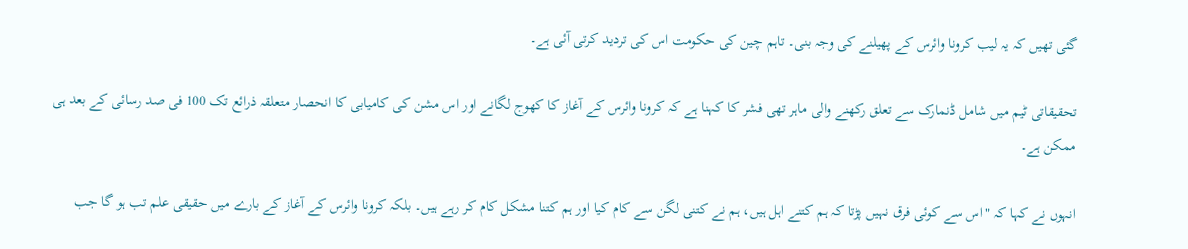گئی تھیں کہ یہ لیب کرونا وائرس کے پھیلنے کی وجہ بنی۔ تاہم چین کی حکومت اس کی تردید کرتی آئی ہے۔

تحقیقاتی ٹیم میں شامل ڈنمارک سے تعلق رکھنے والی ماہر تھی فشر کا کہنا ہے کہ کرونا وائرس کے آغاز کا کھوج لگانے اور اس مشن کی کامیابی کا انحصار متعلقہ ذرائع تک 100 فی صد رسائی کے بعد ہی ممکن ہے۔

انہوں نے کہا کہ "اس سے کوئی فرق نہیں پڑتا کہ ہم کتنے اہل ہیں، ہم نے کتنی لگن سے کام کیا اور ہم کتنا مشکل کام کر رہے ہیں۔ بلکہ کرونا وائرس کے آغاز کے بارے میں حقیقی علم تب ہو گا جب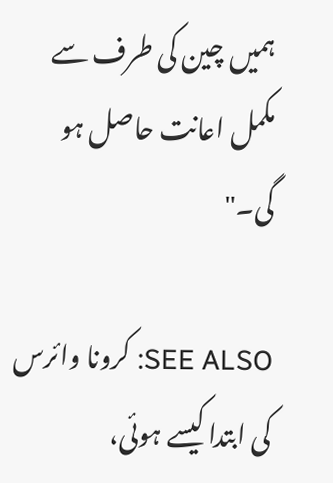ہمیں چین کی طرف سے مکمل اعانت حاصل ہو گی۔"

SEE ALSO: کرونا وائرس کی ابتدا کیسے ہوئی،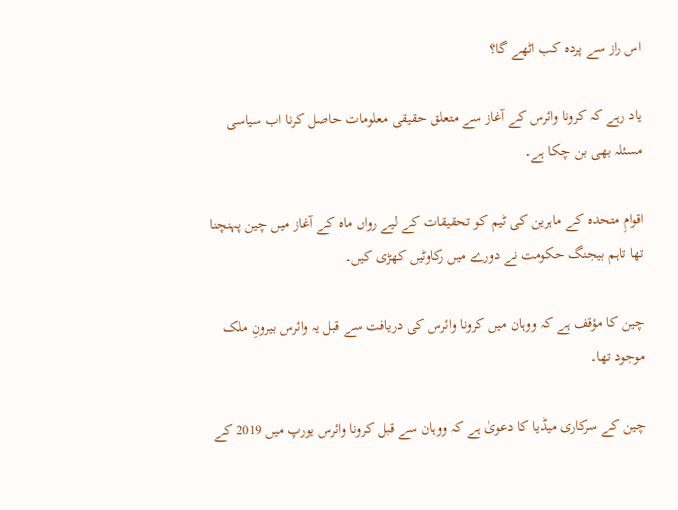اس راز سے پردہ کب اٹھے گا؟

یاد رہے کہ کرونا وائرس کے آغاز سے متعلق حقیقی معلومات حاصل کرنا اب سیاسی مسئلہ بھی بن چکا ہے۔

اقوامِ متحدہ کے ماہرین کی ٹیم کو تحقیقات کے لیے رواں ماہ کے آغاز میں چین پہنچنا تھا تاہم بیجنگ حکومت نے دورے میں رکاوٹیں کھڑی کیں۔

چین کا مؤقف ہے کہ ووہان میں کرونا وائرس کی دریافت سے قبل یہ وائرس بیرونِ ملک موجود تھا۔

چین کے سرکاری میڈیا کا دعویٰ ہے کہ ووہان سے قبل کرونا وائرس یورپ میں 2019 کے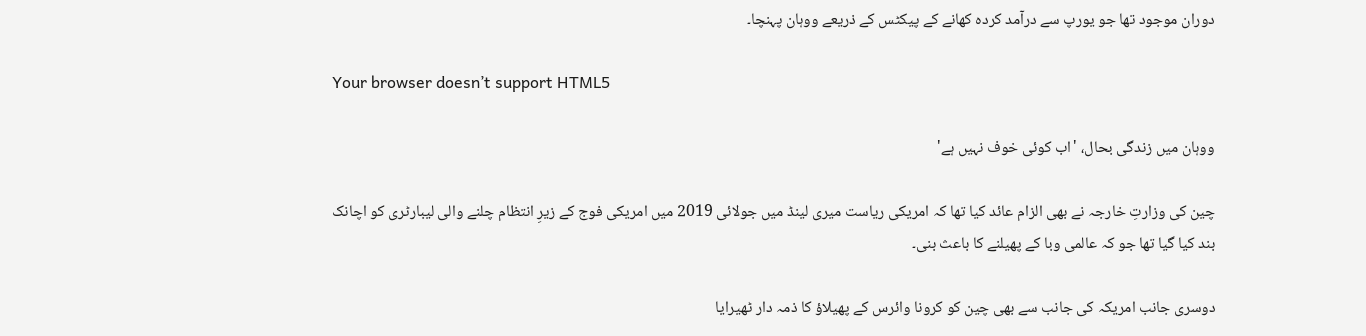دوران موجود تھا جو یورپ سے درآمد کردہ کھانے کے پیکٹس کے ذریعے ووہان پہنچا۔

Your browser doesn’t support HTML5

ووہان میں زندگی بحال، 'اب کوئی خوف نہیں ہے'

چین کی وزارتِ خارجہ نے بھی الزام عائد کیا تھا کہ امریکی ریاست میری لینڈ میں جولائی 2019 میں امریکی فوج کے زیرِ انتظام چلنے والی لیبارٹری کو اچانک بند کیا گیا تھا جو کہ عالمی وبا کے پھیلنے کا باعث بنی۔

دوسری جانب امریکہ کی جانب سے بھی چین کو کرونا وائرس کے پھیلاؤ کا ذمہ دار ٹھیرایا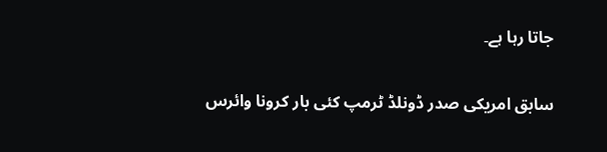جاتا رہا ہے۔

سابق امریکی صدر ڈونلڈ ٹرمپ کئی بار کرونا وائرس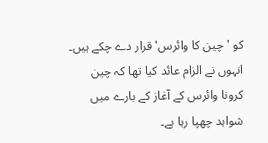کو 'چین کا وائرس' قرار دے چکے ہیں۔ انہوں نے الزام عائد کیا تھا کہ چین کرونا وائرس کے آغاز کے بارے میں شواہد چھپا رہا ہے۔